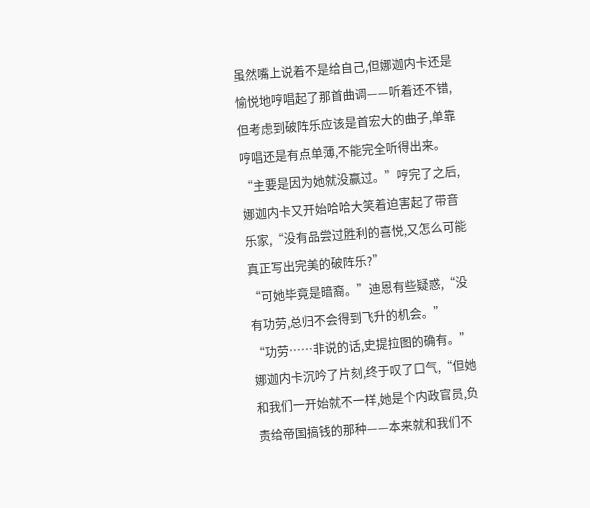虽然嘴上说着不是给自己,但娜迦内卡还是愉悦地哼唱起了那首曲调——听着还不错,但考虑到破阵乐应该是首宏大的曲子,单靠哼唱还是有点单薄,不能完全听得出来。
“主要是因为她就没赢过。”哼完了之后,娜迦内卡又开始哈哈大笑着迫害起了带音乐家,“没有品尝过胜利的喜悦,又怎么可能真正写出完美的破阵乐?”
“可她毕竟是暗裔。”迪恩有些疑惑,“没有功劳,总归不会得到飞升的机会。”
“功劳……非说的话,史提拉图的确有。”娜迦内卡沉吟了片刻,终于叹了口气,“但她和我们一开始就不一样,她是个内政官员,负责给帝国搞钱的那种——本来就和我们不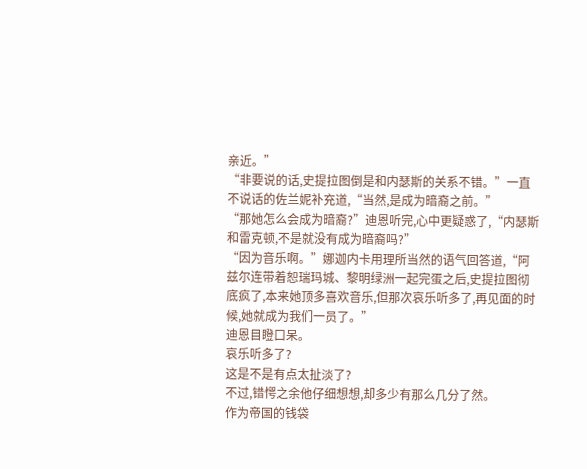亲近。”
“非要说的话,史提拉图倒是和内瑟斯的关系不错。”一直不说话的佐兰妮补充道,“当然,是成为暗裔之前。”
“那她怎么会成为暗裔?”迪恩听完,心中更疑惑了,“内瑟斯和雷克顿,不是就没有成为暗裔吗?”
“因为音乐啊。”娜迦内卡用理所当然的语气回答道,“阿兹尔连带着恕瑞玛城、黎明绿洲一起完蛋之后,史提拉图彻底疯了,本来她顶多喜欢音乐,但那次哀乐听多了,再见面的时候,她就成为我们一员了。”
迪恩目瞪口呆。
哀乐听多了?
这是不是有点太扯淡了?
不过,错愕之余他仔细想想,却多少有那么几分了然。
作为帝国的钱袋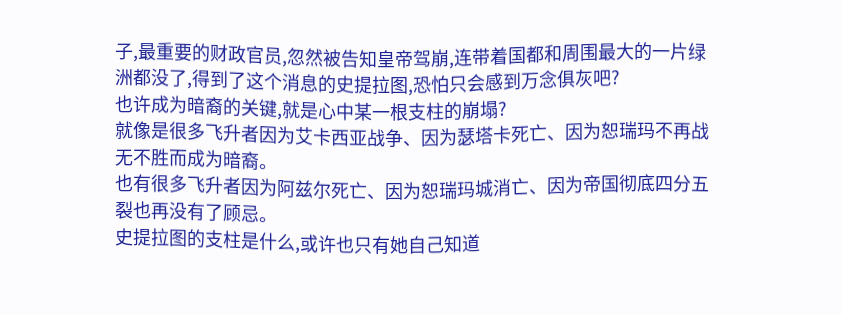子,最重要的财政官员,忽然被告知皇帝驾崩,连带着国都和周围最大的一片绿洲都没了,得到了这个消息的史提拉图,恐怕只会感到万念俱灰吧?
也许成为暗裔的关键,就是心中某一根支柱的崩塌?
就像是很多飞升者因为艾卡西亚战争、因为瑟塔卡死亡、因为恕瑞玛不再战无不胜而成为暗裔。
也有很多飞升者因为阿兹尔死亡、因为恕瑞玛城消亡、因为帝国彻底四分五裂也再没有了顾忌。
史提拉图的支柱是什么,或许也只有她自己知道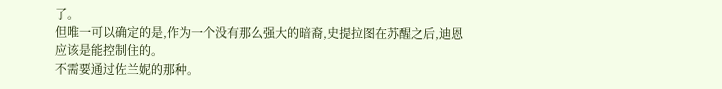了。
但唯一可以确定的是,作为一个没有那么强大的暗裔,史提拉图在苏醒之后,迪恩应该是能控制住的。
不需要通过佐兰妮的那种。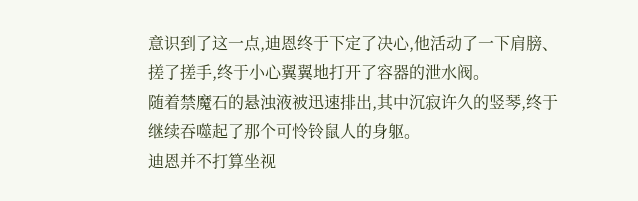意识到了这一点,迪恩终于下定了决心,他活动了一下肩膀、搓了搓手,终于小心翼翼地打开了容器的泄水阀。
随着禁魔石的悬浊液被迅速排出,其中沉寂许久的竖琴,终于继续吞噬起了那个可怜铃鼠人的身躯。
迪恩并不打算坐视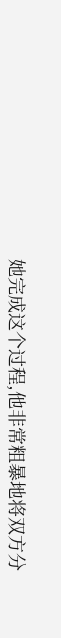她完成这个过程,他非常粗暴地将双方分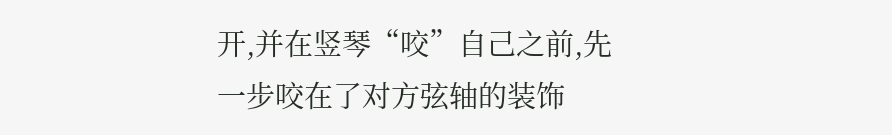开,并在竖琴“咬”自己之前,先一步咬在了对方弦轴的装饰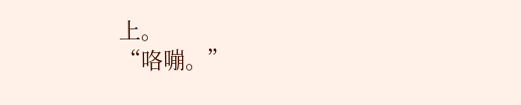上。
“咯嘣。”